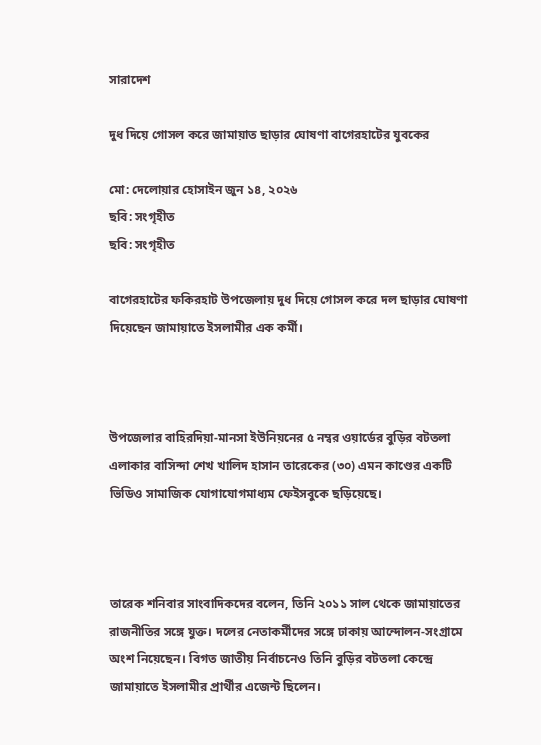সারাদেশ

দুধ দিয়ে গোসল করে জামায়াত ছাড়ার ঘোষণা বাগেরহাটের যুবকের

মো: দেলোয়ার হোসাইন জুন ১৪, ২০২৬
ছবি: সংগৃহীত
ছবি: সংগৃহীত

বাগেরহাটের ফকিরহাট উপজেলায় দুধ দিয়ে গোসল করে দল ছাড়ার ঘোষণা দিয়েছেন জামায়াতে ইসলামীর এক কর্মী।



উপজেলার বাহিরদিয়া-মানসা ইউনিয়নের ৫ নম্বর ওয়ার্ডের বুড়ির বটতলা এলাকার বাসিন্দা শেখ খালিদ হাসান তারেকের (৩০) এমন কাণ্ডের একটি ভিডিও সামাজিক যোগাযোগমাধ্যম ফেইসবুকে ছড়িয়েছে।



তারেক শনিবার সাংবাদিকদের বলেন, তিনি ২০১১ সাল থেকে জামায়াতের রাজনীতির সঙ্গে যুক্ত। দলের নেতাকর্মীদের সঙ্গে ঢাকায় আন্দোলন-সংগ্রামে অংশ নিয়েছেন। বিগত জাতীয় নির্বাচনেও তিনি বুড়ির বটতলা কেন্দ্রে জামায়াতে ইসলামীর প্রার্থীর এজেন্ট ছিলেন।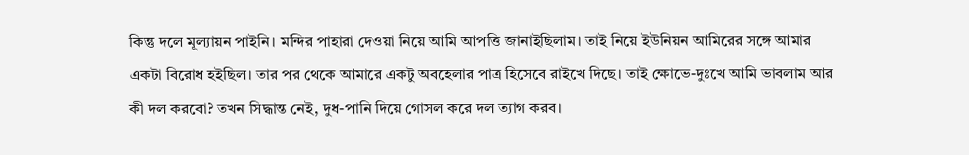কিন্তু দলে মূল্যায়ন পাইনি। মন্দির পাহারা দেওয়া নিয়ে আমি আপত্তি জানাইছিলাম। তাই নিয়ে ইউনিয়ন আমিরের সঙ্গে আমার একটা বিরোধ হইছিল। তার পর থেকে আমারে একটু অবহেলার পাত্র হিসেবে রাইখে দিছে। তাই ক্ষোভে-দুঃখে আমি ভাবলাম আর কী দল করবো? তখন সিদ্ধান্ত নেই, দুধ-পানি দিয়ে গোসল করে দল ত্যাগ করব।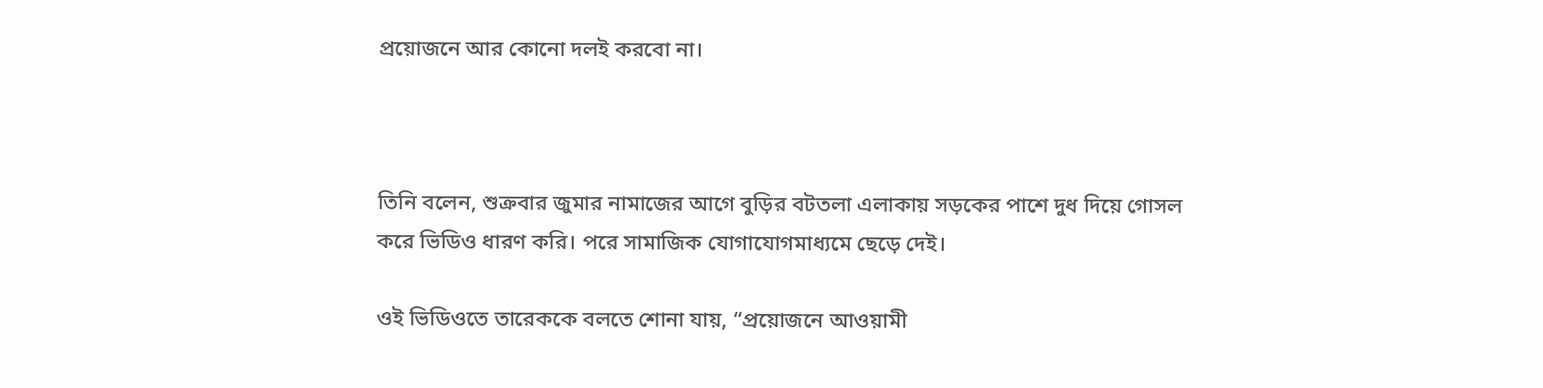প্রয়োজনে আর কোনো দলই করবো না।



তিনি বলেন, শুক্রবার জুমার নামাজের আগে বুড়ির বটতলা এলাকায় সড়কের পাশে দুধ দিয়ে গোসল করে ভিডিও ধারণ করি। পরে সামাজিক যোগাযোগমাধ্যমে ছেড়ে দেই।

ওই ভিডিওতে তারেককে বলতে শোনা যায়, “প্রয়োজনে আওয়ামী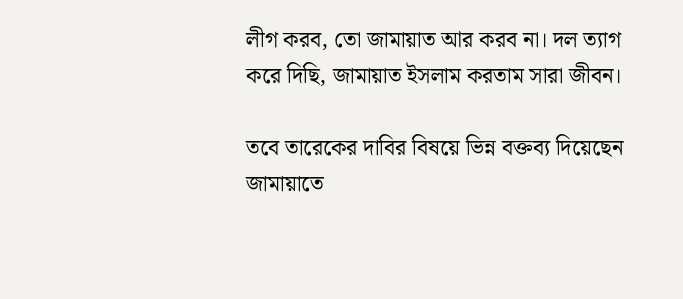লীগ করব, তো জামায়াত আর করব না। দল ত্যাগ করে দিছি, জামায়াত ইসলাম করতাম সারা জীবন।

তবে তারেকের দাবির বিষয়ে ভিন্ন বক্তব্য দিয়েছেন জামায়াতে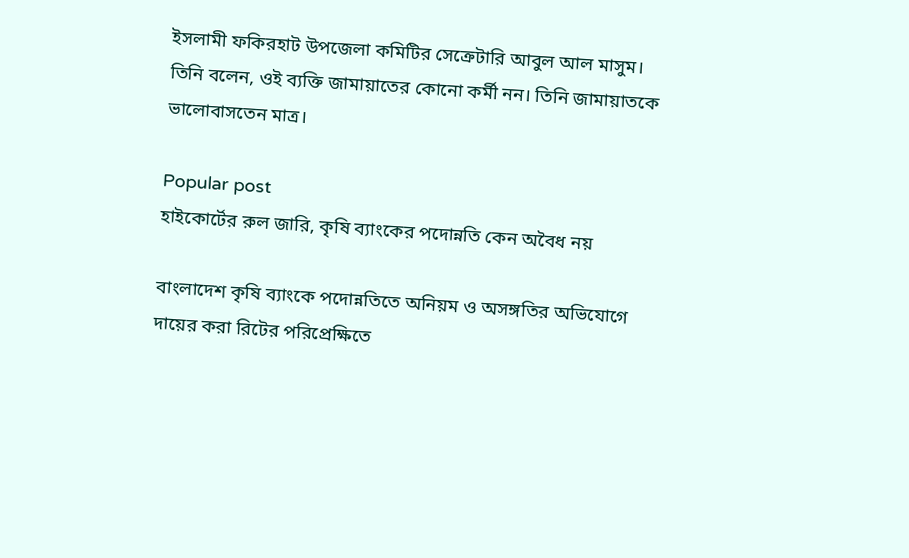ইসলামী ফকিরহাট উপজেলা কমিটির সেক্রেটারি আবুল আল মাসুম। তিনি বলেন, ওই ব্যক্তি জামায়াতের কোনো কর্মী নন। তিনি জামায়াতকে ভালোবাসতেন মাত্র।

Popular post
হাইকোর্টের রুল জারি, কৃষি ব্যাংকের পদোন্নতি কেন অবৈধ নয়

বাংলাদেশ কৃষি ব্যাংকে পদোন্নতিতে অনিয়ম ও অসঙ্গতির অভিযোগে দায়ের করা রিটের পরিপ্রেক্ষিতে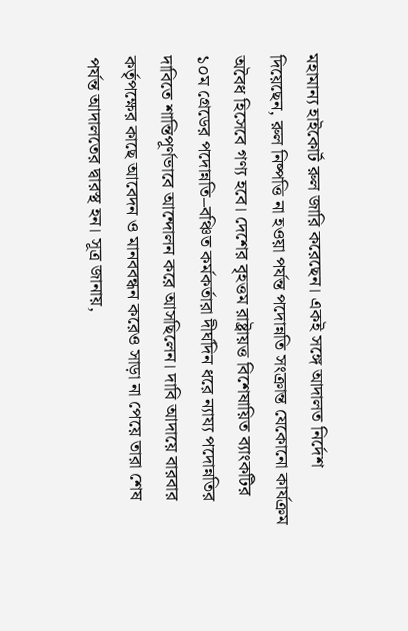মহামান্য হাইকোর্ট রুল জারি করেছেন। একই সঙ্গে আদালত নির্দেশ দিয়েছেন, রুল নিষ্পত্তি না হওয়া পর্যন্ত পদোন্নতি সংক্রান্ত যেকোনো কার্যক্রম অবৈধ হিসেবে গণ্য হবে। দেশের বৃহত্তম রাষ্ট্রায়ত্ত বিশেষায়িত ব্যাংকটির ১০ম গ্রেডের পদোন্নতি–বঞ্চিত কর্মকর্তারা দীর্ঘদিন ধরে ন্যায্য পদোন্নতির দাবিতে শান্তিপূর্ণভাবে আন্দোলন করে আসছিলেন। দাবি আদায়ে বারবার কর্তৃপক্ষের কাছে আবেদন ও মানববন্ধন করেও সাড়া না পেয়ে তারা শেষ পর্যন্ত আদালতের দ্বারস্থ হন। সূত্র জানায়,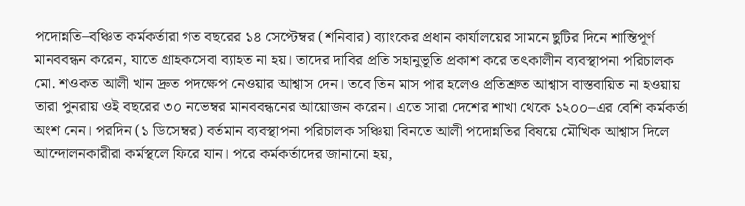পদোন্নতি–বঞ্চিত কর্মকর্তারা গত বছরের ১৪ সেপ্টেম্বর (শনিবার) ব্যাংকের প্রধান কার্যালয়ের সামনে ছুটির দিনে শান্তিপূর্ণ মানববন্ধন করেন, যাতে গ্রাহকসেবা ব্যাহত না হয়। তাদের দাবির প্রতি সহানুভূতি প্রকাশ করে তৎকালীন ব্যবস্থাপনা পরিচালক মো. শওকত আলী খান দ্রুত পদক্ষেপ নেওয়ার আশ্বাস দেন। তবে তিন মাস পার হলেও প্রতিশ্রুত আশ্বাস বাস্তবায়িত না হওয়ায় তারা পুনরায় ওই বছরের ৩০ নভেম্বর মানববন্ধনের আয়োজন করেন। এতে সারা দেশের শাখা থেকে ১২০০–এর বেশি কর্মকর্তা অংশ নেন। পরদিন (১ ডিসেম্বর) বর্তমান ব্যবস্থাপনা পরিচালক সঞ্চিয়া বিনতে আলী পদোন্নতির বিষয়ে মৌখিক আশ্বাস দিলে আন্দোলনকারীরা কর্মস্থলে ফিরে যান। পরে কর্মকর্তাদের জানানো হয়,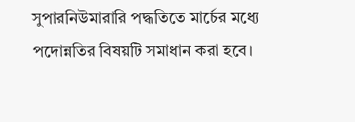সুপারনিউমারারি পদ্ধতিতে মার্চের মধ্যে পদোন্নতির বিষয়টি সমাধান করা হবে।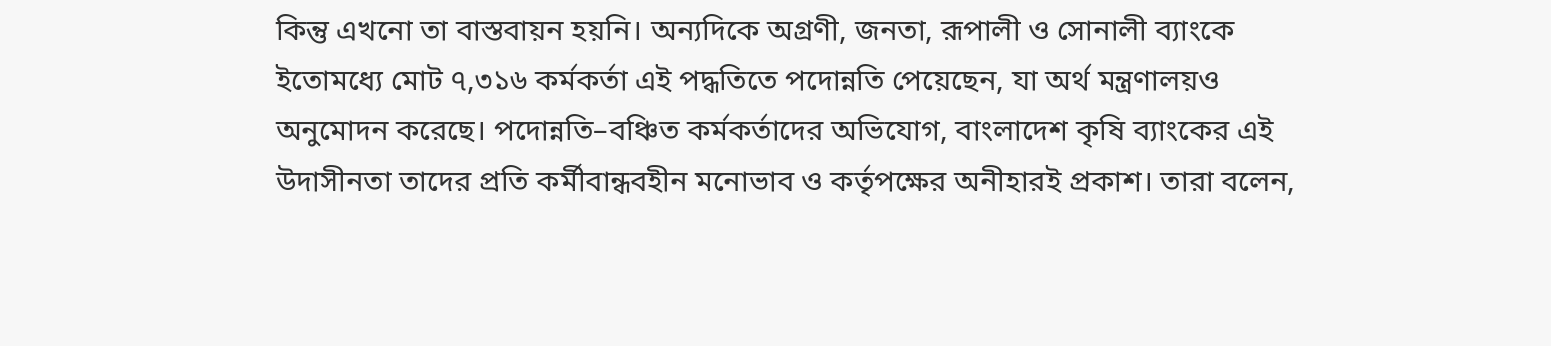কিন্তু এখনো তা বাস্তবায়ন হয়নি। অন্যদিকে অগ্রণী, জনতা, রূপালী ও সোনালী ব্যাংকে ইতোমধ্যে মোট ৭,৩১৬ কর্মকর্তা এই পদ্ধতিতে পদোন্নতি পেয়েছেন, যা অর্থ মন্ত্রণালয়ও অনুমোদন করেছে। পদোন্নতি–বঞ্চিত কর্মকর্তাদের অভিযোগ, বাংলাদেশ কৃষি ব্যাংকের এই উদাসীনতা তাদের প্রতি কর্মীবান্ধবহীন মনোভাব ও কর্তৃপক্ষের অনীহারই প্রকাশ। তারা বলেন,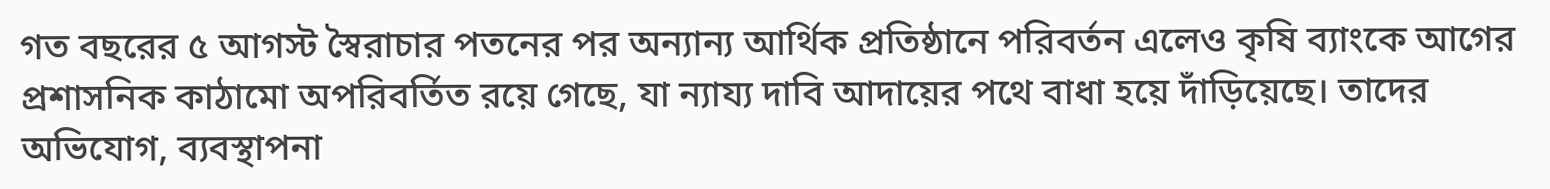গত বছরের ৫ আগস্ট স্বৈরাচার পতনের পর অন্যান্য আর্থিক প্রতিষ্ঠানে পরিবর্তন এলেও কৃষি ব্যাংকে আগের প্রশাসনিক কাঠামো অপরিবর্তিত রয়ে গেছে, যা ন্যায্য দাবি আদায়ের পথে বাধা হয়ে দাঁড়িয়েছে। তাদের অভিযোগ, ব্যবস্থাপনা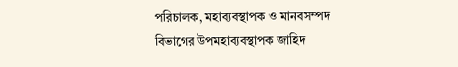পরিচালক, মহাব্যবস্থাপক ও মানবসম্পদ বিভাগের উপমহাব্যবস্থাপক জাহিদ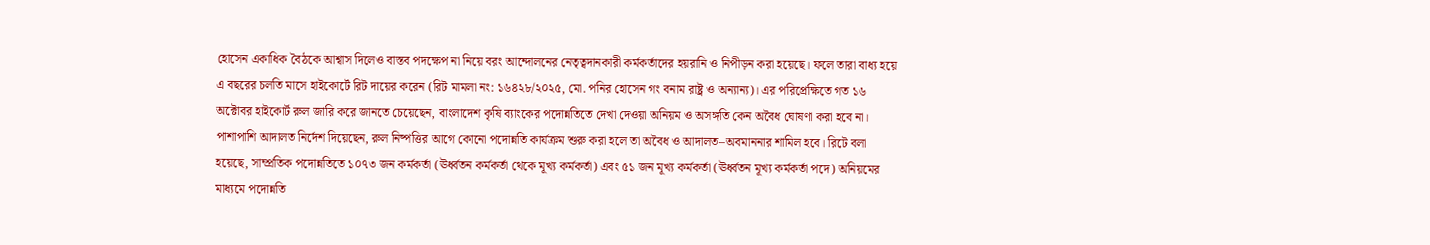হোসেন একাধিক বৈঠকে আশ্বাস দিলেও বাস্তব পদক্ষেপ না নিয়ে বরং আন্দোলনের নেতৃত্বদানকারী কর্মকর্তাদের হয়রানি ও নিপীড়ন করা হয়েছে। ফলে তারা বাধ্য হয়ে এ বছরের চলতি মাসে হাইকোর্টে রিট দায়ের করেন (রিট মামলা নং: ১৬৪২৮/২০২৫, মো. পনির হোসেন গং বনাম রাষ্ট্র ও অন্যান্য)। এর পরিপ্রেক্ষিতে গত ১৬ অক্টোবর হাইকোর্ট রুল জারি করে জানতে চেয়েছেন, বাংলাদেশ কৃষি ব্যাংকের পদোন্নতিতে দেখা দেওয়া অনিয়ম ও অসঙ্গতি কেন অবৈধ ঘোষণা করা হবে না। পাশাপাশি আদালত নির্দেশ দিয়েছেন, রুল নিষ্পত্তির আগে কোনো পদোন্নতি কার্যক্রম শুরু করা হলে তা অবৈধ ও আদালত–অবমাননার শামিল হবে। রিটে বলা হয়েছে, সাম্প্রতিক পদোন্নতিতে ১০৭৩ জন কর্মকর্তা (ঊর্ধ্বতন কর্মকর্তা থেকে মূখ্য কর্মকর্তা) এবং ৫১ জন মূখ্য কর্মকর্তা (ঊর্ধ্বতন মূখ্য কর্মকর্তা পদে) অনিয়মের মাধ্যমে পদোন্নতি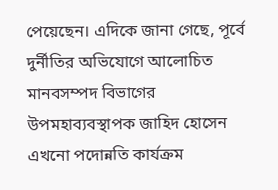পেয়েছেন। এদিকে জানা গেছে, পূর্বে দুর্নীতির অভিযোগে আলোচিত মানবসম্পদ বিভাগের উপমহাব্যবস্থাপক জাহিদ হোসেন এখনো পদোন্নতি কার্যক্রম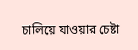চালিয়ে যাওয়ার চেষ্টা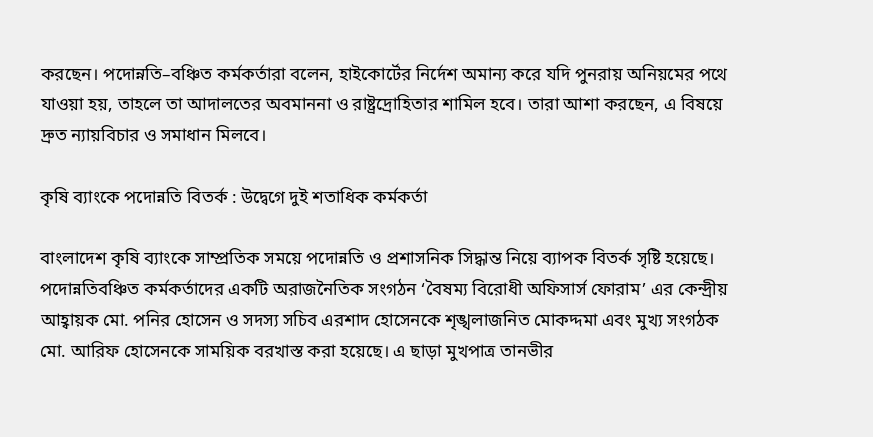করছেন। পদোন্নতি–বঞ্চিত কর্মকর্তারা বলেন, হাইকোর্টের নির্দেশ অমান্য করে যদি পুনরায় অনিয়মের পথে যাওয়া হয়, তাহলে তা আদালতের অবমাননা ও রাষ্ট্রদ্রোহিতার শামিল হবে। তারা আশা করছেন, এ বিষয়ে দ্রুত ন্যায়বিচার ও সমাধান মিলবে।

কৃষি ব্যাংকে পদোন্নতি বিতর্ক : উদ্বেগে দুই শতাধিক কর্মকর্তা

বাংলাদেশ কৃষি ব্যাংকে সাম্প্রতিক সময়ে পদোন্নতি ও প্রশাসনিক সিদ্ধান্ত নিয়ে ব্যাপক বিতর্ক সৃষ্টি হয়েছে। পদোন্নতিবঞ্চিত কর্মকর্তাদের একটি অরাজনৈতিক সংগঠন ‘বৈষম্য বিরোধী অফিসার্স ফোরাম’ এর কেন্দ্রীয় আহ্বায়ক মো. পনির হোসেন ও সদস্য সচিব এরশাদ হোসেনকে শৃঙ্খলাজনিত মোকদ্দমা এবং মুখ্য সংগঠক মো. আরিফ হোসেনকে সাময়িক বরখাস্ত করা হয়েছে। এ ছাড়া মুখপাত্র তানভীর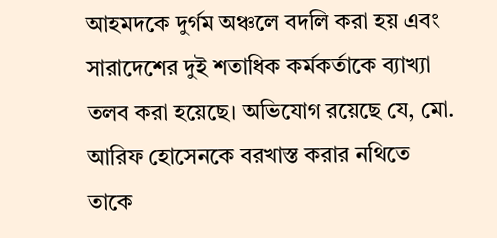আহমদকে দুর্গম অঞ্চলে বদলি করা হয় এবং সারাদেশের দুই শতাধিক কর্মকর্তাকে ব্যাখ্যা তলব করা হয়েছে। অভিযোগ রয়েছে যে, মো. আরিফ হোসেনকে বরখাস্ত করার নথিতে তাকে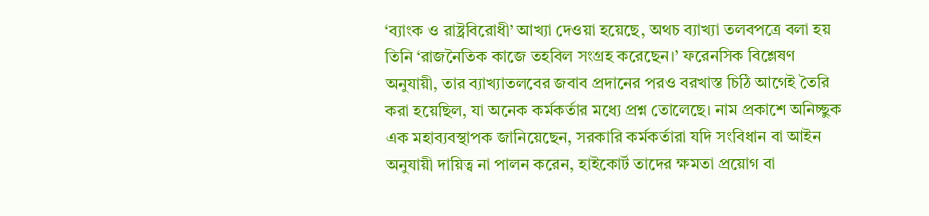‘ব্যাংক ও রাষ্ট্রবিরোধী’ আখ্যা দেওয়া হয়েছে, অথচ ব্যাখ্যা তলবপত্রে বলা হয় তিনি ‘রাজনৈতিক কাজে তহবিল সংগ্রহ করেছেন।’ ফরেনসিক বিশ্লেষণ অনুযায়ী, তার ব্যাখ্যাতলবের জবাব প্রদানের পরও বরখাস্ত চিঠি আগেই তৈরি করা হয়েছিল, যা অনেক কর্মকর্তার মধ্যে প্রশ্ন তোলেছে। নাম প্রকাশে অনিচ্ছুক এক মহাব্যবস্থাপক জানিয়েছেন, সরকারি কর্মকর্তারা যদি সংবিধান বা আইন অনুযায়ী দায়িত্ব না পালন করেন, হাইকোর্ট তাদের ক্ষমতা প্রয়োগ বা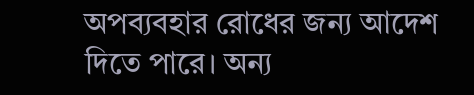অপব্যবহার রোধের জন্য আদেশ দিতে পারে। অন্য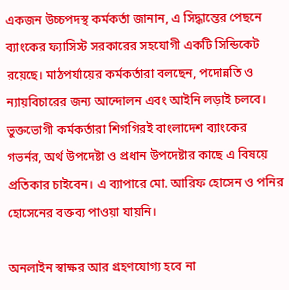একজন উচ্চপদস্থ কর্মকর্তা জানান, এ সিদ্ধান্তের পেছনে ব্যাংকের ফ্যাসিস্ট সরকারের সহযোগী একটি সিন্ডিকেট রয়েছে। মাঠপর্যায়ের কর্মকর্তারা বলছেন, পদোন্নতি ও ন্যায়বিচারের জন্য আন্দোলন এবং আইনি লড়াই চলবে। ভুক্তভোগী কর্মকর্তারা শিগগিরই বাংলাদেশ ব্যাংকের গভর্নর, অর্থ উপদেষ্টা ও প্রধান উপদেষ্টার কাছে এ বিষয়ে প্রতিকার চাইবেন। এ ব্যাপারে মো. আরিফ হোসেন ও পনির হোসেনের বক্তব্য পাওয়া যায়নি।

অনলাইন স্বাক্ষর আর গ্রহণযোগ্য হবে না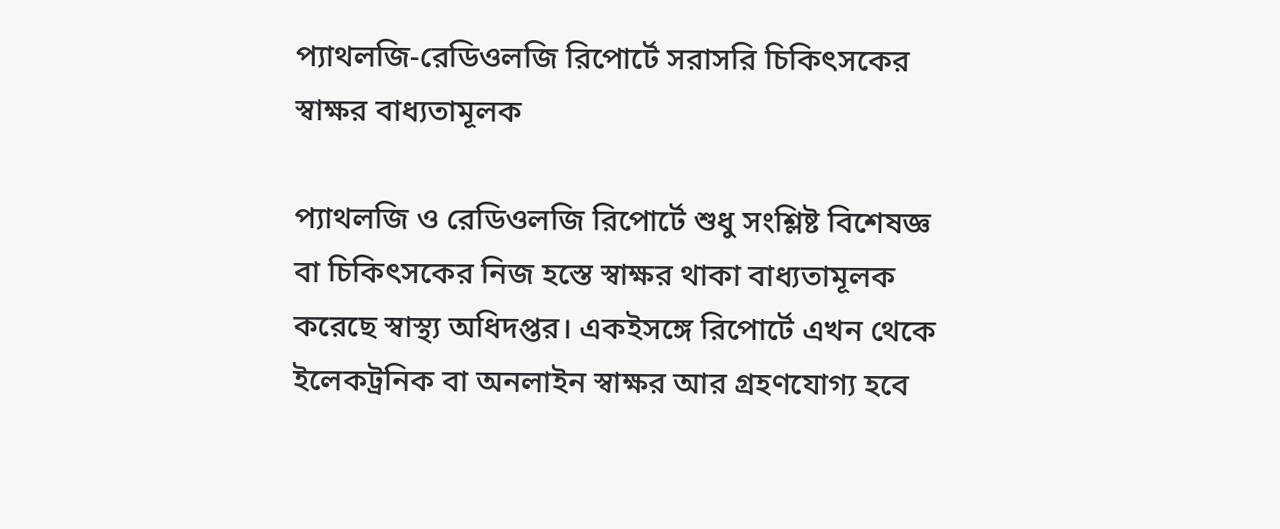প্যাথলজি-রেডিওলজি রিপোর্টে সরাসরি চিকিৎসকের স্বাক্ষর বাধ্যতামূলক

প্যাথলজি ও রেডিওলজি রিপোর্টে শুধু সংশ্লিষ্ট বিশেষজ্ঞ বা চিকিৎসকের নিজ হস্তে স্বাক্ষর থাকা বাধ্যতামূলক করেছে স্বাস্থ্য অধিদপ্তর। একইসঙ্গে রিপোর্টে এখন থেকে ইলেকট্রনিক বা অনলাইন স্বাক্ষর আর গ্রহণযোগ্য হবে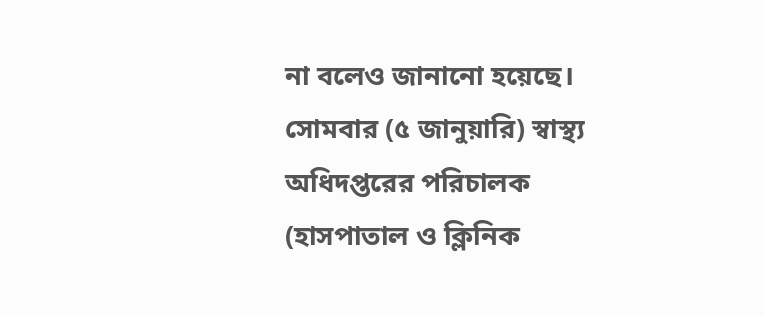না বলেও জানানো হয়েছে। সোমবার (৫ জানুয়ারি) স্বাস্থ্য অধিদপ্তরের পরিচালক (হাসপাতাল ও ক্লিনিক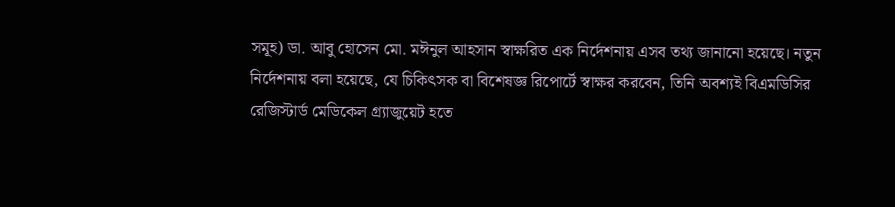সমূহ) ডা. আবু হোসেন মো. মঈনুল আহসান স্বাক্ষরিত এক নির্দেশনায় এসব তথ্য জানানো হয়েছে। নতুন নির্দেশনায় বলা হয়েছে, যে চিকিৎসক বা বিশেষজ্ঞ রিপোর্টে স্বাক্ষর করবেন, তিনি অবশ্যই বিএমডিসির রেজিস্টার্ড মেডিকেল গ্র্যাজুয়েট হতে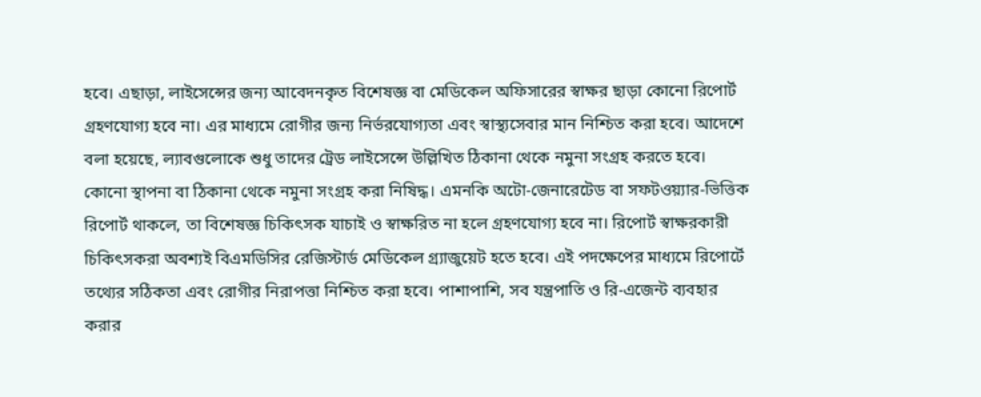হবে। এছাড়া, লাইসেন্সের জন্য আবেদনকৃত বিশেষজ্ঞ বা মেডিকেল অফিসারের স্বাক্ষর ছাড়া কোনো রিপোর্ট গ্রহণযোগ্য হবে না। এর মাধ্যমে রোগীর জন্য নির্ভরযোগ্যতা এবং স্বাস্থ্যসেবার মান নিশ্চিত করা হবে। আদেশে বলা হয়েছে, ল্যাবগুলোকে শুধু তাদের ট্রেড লাইসেন্সে উল্লিখিত ঠিকানা থেকে নমুনা সংগ্রহ করতে হবে। কোনো স্থাপনা বা ঠিকানা থেকে নমুনা সংগ্রহ করা নিষিদ্ধ। এমনকি অটো-জেনারেটেড বা সফটওয়্যার-ভিত্তিক রিপোর্ট থাকলে, তা বিশেষজ্ঞ চিকিৎসক যাচাই ও স্বাক্ষরিত না হলে গ্রহণযোগ্য হবে না। রিপোর্ট স্বাক্ষরকারী চিকিৎসকরা অবশ্যই বিএমডিসির রেজিস্টার্ড মেডিকেল গ্র্যাজুয়েট হতে হবে। এই পদক্ষেপের মাধ্যমে রিপোর্টে তথ্যের সঠিকতা এবং রোগীর নিরাপত্তা নিশ্চিত করা হবে। পাশাপাশি, সব যন্ত্রপাতি ও রি-এজেন্ট ব্যবহার করার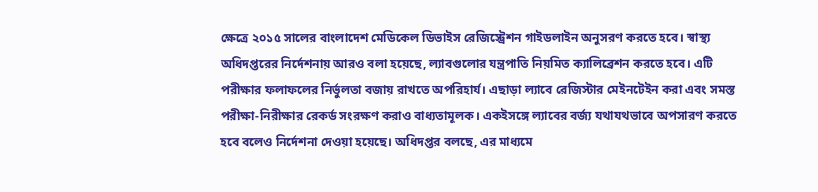ক্ষেত্রে ২০১৫ সালের বাংলাদেশ মেডিকেল ডিভাইস রেজিস্ট্রেশন গাইডলাইন অনুসরণ করতে হবে। স্বাস্থ্য অধিদপ্তরের নির্দেশনায় আরও বলা হয়েছে, ল্যাবগুলোর যন্ত্রপাতি নিয়মিত ক্যালিব্রেশন করতে হবে। এটি পরীক্ষার ফলাফলের নির্ভুলতা বজায় রাখতে অপরিহার্য। এছাড়া ল্যাবে রেজিস্টার মেইনটেইন করা এবং সমস্ত পরীক্ষা-নিরীক্ষার রেকর্ড সংরক্ষণ করাও বাধ্যতামূলক। একইসঙ্গে ল্যাবের বর্জ্য যথাযথভাবে অপসারণ করতে হবে বলেও নির্দেশনা দেওয়া হয়েছে। অধিদপ্তর বলছে, এর মাধ্যমে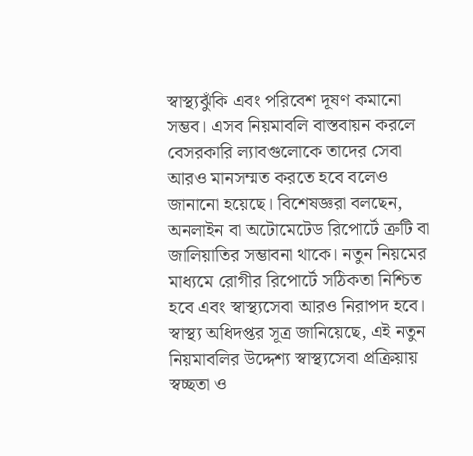স্বাস্থ্যঝুঁকি এবং পরিবেশ দূষণ কমানো সম্ভব। এসব নিয়মাবলি বাস্তবায়ন করলে বেসরকারি ল্যাবগুলোকে তাদের সেবা আরও মানসম্মত করতে হবে বলেও জানানো হয়েছে। বিশেষজ্ঞরা বলছেন, অনলাইন বা অটোমেটেড রিপোর্টে ত্রুটি বা জালিয়াতির সম্ভাবনা থাকে। নতুন নিয়মের মাধ্যমে রোগীর রিপোর্টে সঠিকতা নিশ্চিত হবে এবং স্বাস্থ্যসেবা আরও নিরাপদ হবে। স্বাস্থ্য অধিদপ্তর সূত্র জানিয়েছে, এই নতুন নিয়মাবলির উদ্দেশ্য স্বাস্থ্যসেবা প্রক্রিয়ায় স্বচ্ছতা ও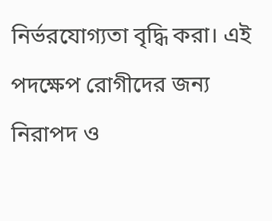নির্ভরযোগ্যতা বৃদ্ধি করা। এই পদক্ষেপ রোগীদের জন্য নিরাপদ ও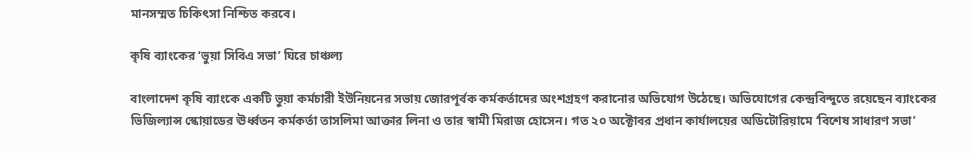মানসম্মত চিকিৎসা নিশ্চিত করবে।

কৃষি ব্যাংকের ‘ভুয়া সিবিএ সভা’ ঘিরে চাঞ্চল্য

বাংলাদেশ কৃষি ব্যাংকে একটি ভুয়া কর্মচারী ইউনিয়নের সভায় জোরপূর্বক কর্মকর্তাদের অংশগ্রহণ করানোর অভিযোগ উঠেছে। অভিযোগের কেন্দ্রবিন্দুতে রয়েছেন ব্যাংকের ভিজিল্যান্স স্কোয়াডের ঊর্ধ্বতন কর্মকর্তা তাসলিমা আক্তার লিনা ও তার স্বামী মিরাজ হোসেন। গত ২০ অক্টোবর প্রধান কার্যালয়ের অডিটোরিয়ামে ‘বিশেষ সাধারণ সভা’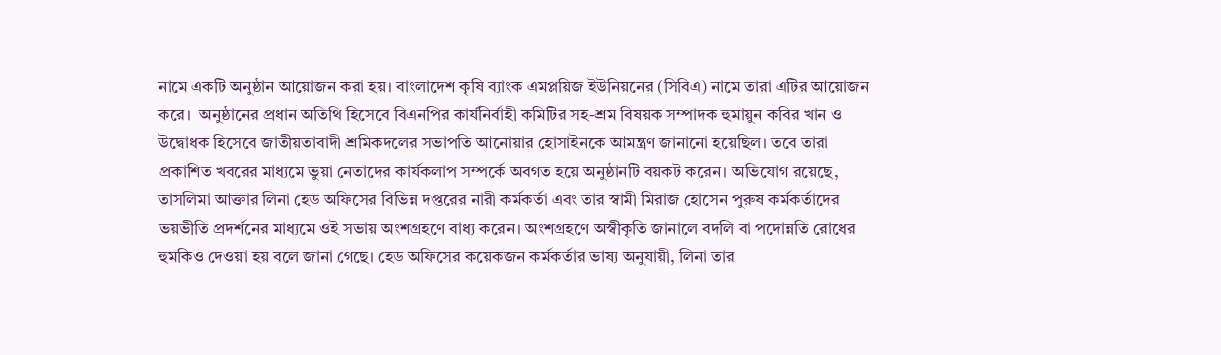নামে একটি অনুষ্ঠান আয়োজন করা হয়। বাংলাদেশ কৃষি ব্যাংক এমপ্লয়িজ ইউনিয়নের (সিবিএ) নামে তারা এটির আয়োজন করে।  অনুষ্ঠানের প্রধান অতিথি হিসেবে বিএনপির কার্যনির্বাহী কমিটির সহ-শ্রম বিষয়ক সম্পাদক হুমায়ুন কবির খান ও উদ্বোধক হিসেবে জাতীয়তাবাদী শ্রমিকদলের সভাপতি আনোয়ার হোসাইনকে আমন্ত্রণ জানানো হয়েছিল। তবে তারা প্রকাশিত খবরের মাধ্যমে ভুয়া নেতাদের কার্যকলাপ সম্পর্কে অবগত হয়ে অনুষ্ঠানটি বয়কট করেন। অভিযোগ রয়েছে, তাসলিমা আক্তার লিনা হেড অফিসের বিভিন্ন দপ্তরের নারী কর্মকর্তা এবং তার স্বামী মিরাজ হোসেন পুরুষ কর্মকর্তাদের ভয়ভীতি প্রদর্শনের মাধ্যমে ওই সভায় অংশগ্রহণে বাধ্য করেন। অংশগ্রহণে অস্বীকৃতি জানালে বদলি বা পদোন্নতি রোধের হুমকিও দেওয়া হয় বলে জানা গেছে। হেড অফিসের কয়েকজন কর্মকর্তার ভাষ্য অনুযায়ী, লিনা তার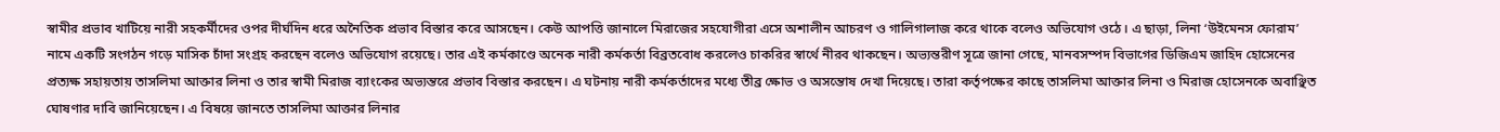স্বামীর প্রভাব খাটিয়ে নারী সহকর্মীদের ওপর দীর্ঘদিন ধরে অনৈতিক প্রভাব বিস্তার করে আসছেন। কেউ আপত্তি জানালে মিরাজের সহযোগীরা এসে অশালীন আচরণ ও গালিগালাজ করে থাকে বলেও অভিযোগ ওঠে। এ ছাড়া, লিনা ‘উইমেনস ফোরাম’ নামে একটি সংগঠন গড়ে মাসিক চাঁদা সংগ্রহ করছেন বলেও অভিযোগ রয়েছে। তার এই কর্মকাণ্ডে অনেক নারী কর্মকর্তা বিব্রতবোধ করলেও চাকরির স্বার্থে নীরব থাকছেন। অভ্যন্তরীণ সূত্রে জানা গেছে, মানবসম্পদ বিভাগের ডিজিএম জাহিদ হোসেনের প্রত্যক্ষ সহায়তায় তাসলিমা আক্তার লিনা ও তার স্বামী মিরাজ ব্যাংকের অভ্যন্তরে প্রভাব বিস্তার করছেন। এ ঘটনায় নারী কর্মকর্তাদের মধ্যে তীব্র ক্ষোভ ও অসন্তোষ দেখা দিয়েছে। তারা কর্তৃপক্ষের কাছে তাসলিমা আক্তার লিনা ও মিরাজ হোসেনকে অবাঞ্ছিত ঘোষণার দাবি জানিয়েছেন। এ বিষয়ে জানতে তাসলিমা আক্তার লিনার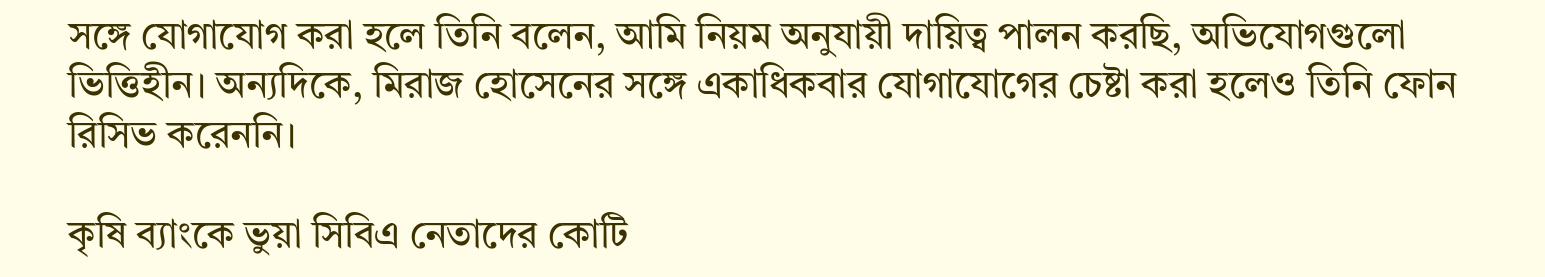সঙ্গে যোগাযোগ করা হলে তিনি বলেন, আমি নিয়ম অনুযায়ী দায়িত্ব পালন করছি, অভিযোগগুলো ভিত্তিহীন। অন্যদিকে, মিরাজ হোসেনের সঙ্গে একাধিকবার যোগাযোগের চেষ্টা করা হলেও তিনি ফোন রিসিভ করেননি।

কৃষি ব্যাংকে ভুয়া সিবিএ নেতাদের কোটি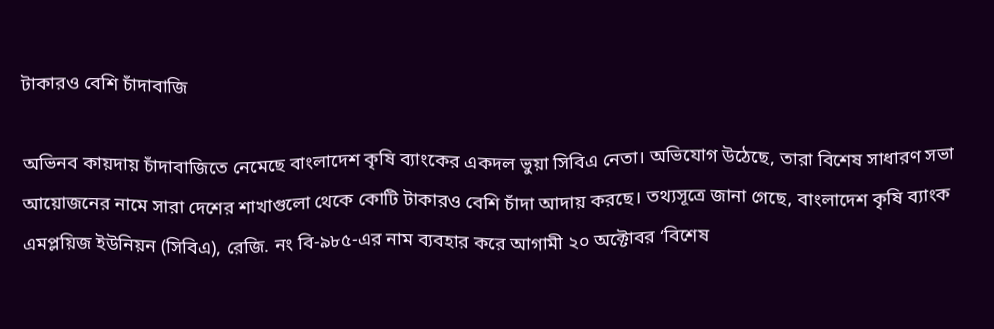টাকারও বেশি চাঁদাবাজি

অভিনব কায়দায় চাঁদাবাজিতে নেমেছে বাংলাদেশ কৃষি ব্যাংকের একদল ভুয়া সিবিএ নেতা। অভিযোগ উঠেছে, তারা বিশেষ সাধারণ সভা আয়োজনের নামে সারা দেশের শাখাগুলো থেকে কোটি টাকারও বেশি চাঁদা আদায় করছে। তথ্যসূত্রে জানা গেছে, বাংলাদেশ কৃষি ব্যাংক এমপ্লয়িজ ইউনিয়ন (সিবিএ), রেজি. নং বি-৯৮৫-এর নাম ব্যবহার করে আগামী ২০ অক্টোবর ‘বিশেষ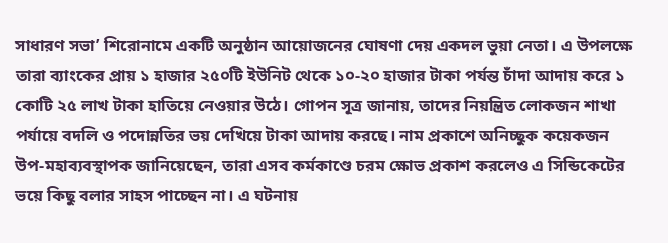সাধারণ সভা’ শিরোনামে একটি অনুষ্ঠান আয়োজনের ঘোষণা দেয় একদল ভুয়া নেতা। এ উপলক্ষে তারা ব্যাংকের প্রায় ১ হাজার ২৫০টি ইউনিট থেকে ১০-২০ হাজার টাকা পর্যন্ত চাঁদা আদায় করে ১ কোটি ২৫ লাখ টাকা হাতিয়ে নেওয়ার উঠে। গোপন সূত্র জানায়, তাদের নিয়ন্ত্রিত লোকজন শাখা পর্যায়ে বদলি ও পদোন্নতির ভয় দেখিয়ে টাকা আদায় করছে। নাম প্রকাশে অনিচ্ছুক কয়েকজন উপ-মহাব্যবস্থাপক জানিয়েছেন, তারা এসব কর্মকাণ্ডে চরম ক্ষোভ প্রকাশ করলেও এ সিন্ডিকেটের ভয়ে কিছু বলার সাহস পাচ্ছেন না। এ ঘটনায়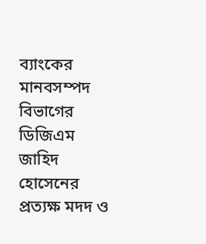ব্যাংকের মানবসম্পদ বিভাগের ডিজিএম জাহিদ হোসেনের প্রত্যক্ষ মদদ ও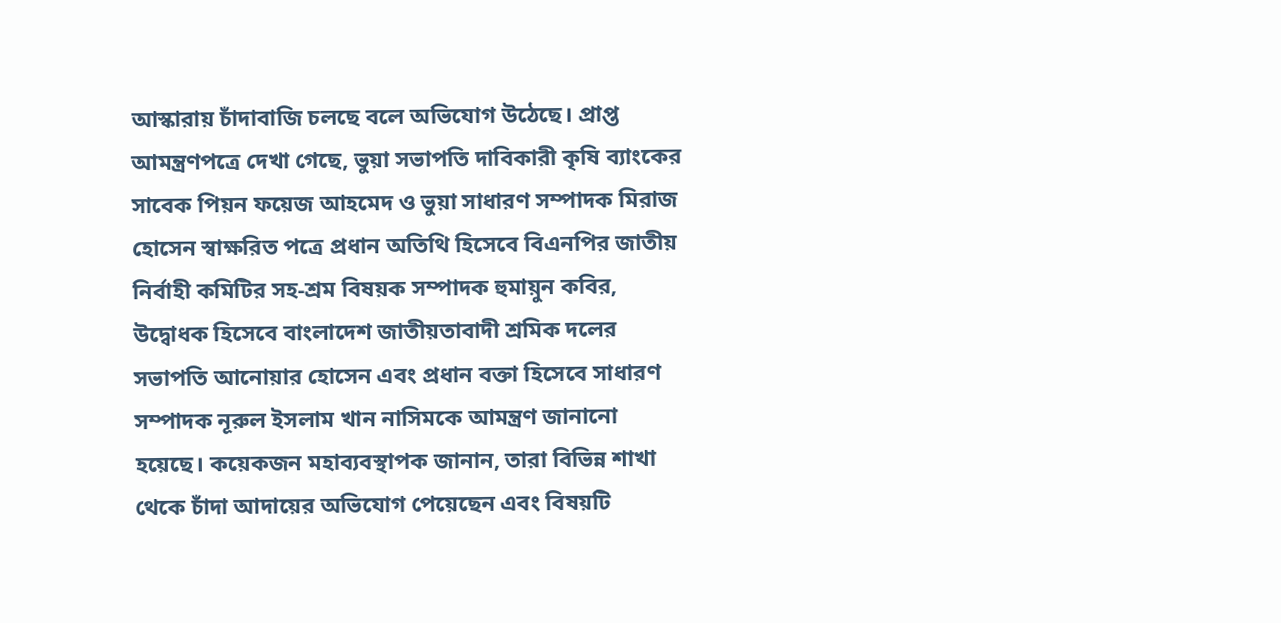আস্কারায় চাঁদাবাজি চলছে বলে অভিযোগ উঠেছে। প্রাপ্ত আমন্ত্রণপত্রে দেখা গেছে, ভুয়া সভাপতি দাবিকারী কৃষি ব্যাংকের সাবেক পিয়ন ফয়েজ আহমেদ ও ভুয়া সাধারণ সম্পাদক মিরাজ হোসেন স্বাক্ষরিত পত্রে প্রধান অতিথি হিসেবে বিএনপির জাতীয় নির্বাহী কমিটির সহ-শ্রম বিষয়ক সম্পাদক হুমায়ুন কবির, উদ্বোধক হিসেবে বাংলাদেশ জাতীয়তাবাদী শ্রমিক দলের সভাপতি আনোয়ার হোসেন এবং প্রধান বক্তা হিসেবে সাধারণ সম্পাদক নূরুল ইসলাম খান নাসিমকে আমন্ত্রণ জানানো হয়েছে। কয়েকজন মহাব্যবস্থাপক জানান, তারা বিভিন্ন শাখা থেকে চাঁদা আদায়ের অভিযোগ পেয়েছেন এবং বিষয়টি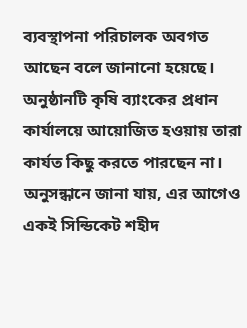ব্যবস্থাপনা পরিচালক অবগত আছেন বলে জানানো হয়েছে। অনুষ্ঠানটি কৃষি ব্যাংকের প্রধান কার্যালয়ে আয়োজিত হওয়ায় তারা কার্যত কিছু করতে পারছেন না। অনুসন্ধানে জানা যায়, এর আগেও একই সিন্ডিকেট শহীদ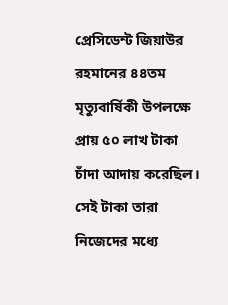প্রেসিডেন্ট জিয়াউর রহমানের ৪৪তম মৃত্যুবার্ষিকী উপলক্ষে প্রায় ৫০ লাখ টাকা চাঁদা আদায় করেছিল। সেই টাকা তারা নিজেদের মধ্যে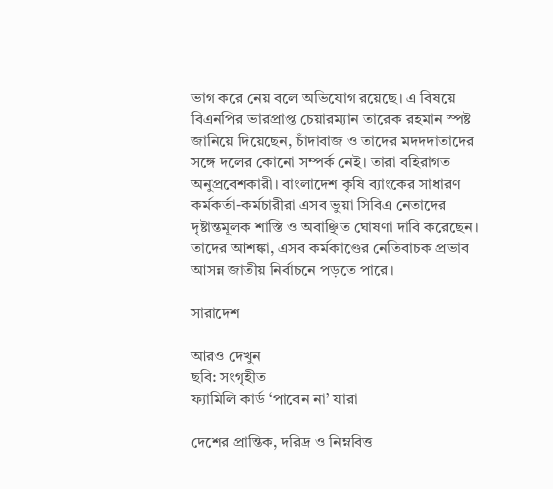ভাগ করে নেয় বলে অভিযোগ রয়েছে। এ বিষয়ে বিএনপির ভারপ্রাপ্ত চেয়ারম্যান তারেক রহমান স্পষ্ট জানিয়ে দিয়েছেন, চাঁদাবাজ ও তাদের মদদদাতাদের সঙ্গে দলের কোনো সম্পর্ক নেই। তারা বহিরাগত অনুপ্রবেশকারী। বাংলাদেশ কৃষি ব্যাংকের সাধারণ কর্মকর্তা-কর্মচারীরা এসব ভুয়া সিবিএ নেতাদের দৃষ্টান্তমূলক শাস্তি ও অবাঞ্ছিত ঘোষণা দাবি করেছেন। তাদের আশঙ্কা, এসব কর্মকাণ্ডের নেতিবাচক প্রভাব আসন্ন জাতীয় নির্বাচনে পড়তে পারে।

সারাদেশ

আরও দেখুন
ছবি: সংগৃহীত
ফ্যামিলি কার্ড ‘পাবেন না’ যারা

দেশের প্রান্তিক, দরিদ্র ও নিম্নবিত্ত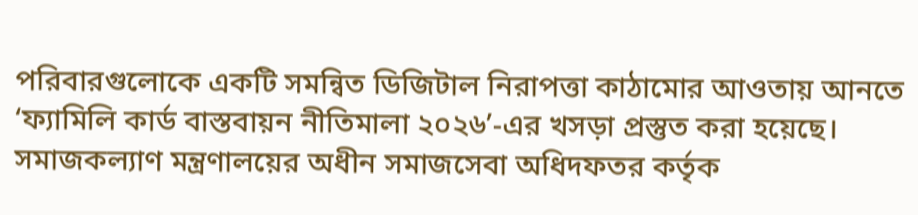পরিবারগুলোকে একটি সমন্বিত ডিজিটাল নিরাপত্তা কাঠামোর আওতায় আনতে ‘ফ্যামিলি কার্ড বাস্তবায়ন নীতিমালা ২০২৬’-এর খসড়া প্রস্তুত করা হয়েছে। সমাজকল্যাণ মন্ত্রণালয়ের অধীন সমাজসেবা অধিদফতর কর্তৃক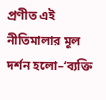প্রণীত এই নীতিমালার মূল দর্শন হলো–‘ব্যক্তি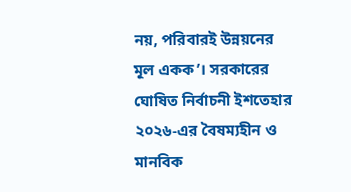নয়, পরিবারই উন্নয়নের মূল একক’। সরকারের ঘোষিত নির্বাচনী ইশতেহার ২০২৬-এর বৈষম্যহীন ও মানবিক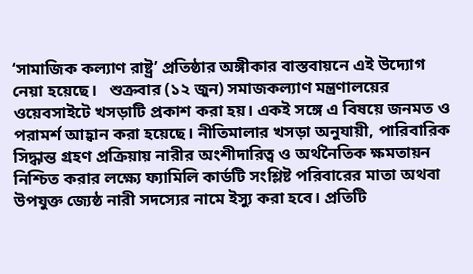‘সামাজিক কল্যাণ রাষ্ট্র’ প্রতিষ্ঠার অঙ্গীকার বাস্তবায়নে এই উদ্যোগ নেয়া হয়েছে।   শুক্রবার (১২ জুন) সমাজকল্যাণ মন্ত্রণালয়ের ওয়েবসাইটে খসড়াটি প্রকাশ করা হয়। একই সঙ্গে এ বিষয়ে জনমত ও পরামর্শ আহ্বান করা হয়েছে। নীতিমালার খসড়া অনুযায়ী, পারিবারিক সিদ্ধান্ত গ্রহণ প্রক্রিয়ায় নারীর অংশীদারিত্ব ও অর্থনৈতিক ক্ষমতায়ন নিশ্চিত করার লক্ষ্যে ফ্যামিলি কার্ডটি সংশ্লিষ্ট পরিবারের মাতা অথবা উপযুক্ত জ্যেষ্ঠ নারী সদস্যের নামে ইস্যু করা হবে। প্রতিটি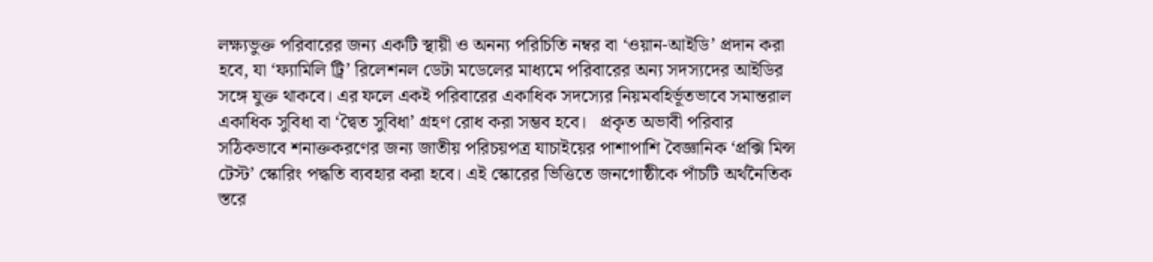লক্ষ্যভুক্ত পরিবারের জন্য একটি স্থায়ী ও অনন্য পরিচিতি নম্বর বা ‘ওয়ান-আইডি’ প্রদান করা হবে, যা ‘ফ্যামিলি ট্রি’ রিলেশনল ডেটা মডেলের মাধ্যমে পরিবারের অন্য সদস্যদের আইডির সঙ্গে যুক্ত থাকবে। এর ফলে একই পরিবারের একাধিক সদস্যের নিয়মবহির্ভূতভাবে সমান্তরাল একাধিক সুবিধা বা ‘দ্বৈত সুবিধা’ গ্রহণ রোধ করা সম্ভব হবে।   প্রকৃত অভাবী পরিবার সঠিকভাবে শনাক্তকরণের জন্য জাতীয় পরিচয়পত্র যাচাইয়ের পাশাপাশি বৈজ্ঞানিক ‘প্রক্সি মিন্স টেস্ট’ স্কোরিং পদ্ধতি ব্যবহার করা হবে। এই স্কোরের ভিত্তিতে জনগোষ্ঠীকে পাঁচটি অর্থনৈতিক স্তরে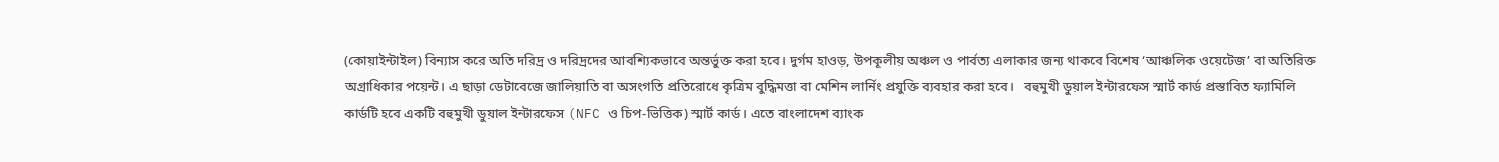(কোয়াইন্টাইল) বিন্যাস করে অতি দরিদ্র ও দরিদ্রদের আবশ্যিকভাবে অন্তর্ভুক্ত করা হবে। দুর্গম হাওড়, উপকূলীয় অঞ্চল ও পার্বত্য এলাকার জন্য থাকবে বিশেষ ‘আঞ্চলিক ওয়েটেজ’ বা অতিরিক্ত অগ্রাধিকার পয়েন্ট। এ ছাড়া ডেটাবেজে জালিয়াতি বা অসংগতি প্রতিরোধে কৃত্রিম বুদ্ধিমত্তা বা মেশিন লার্নিং প্রযুক্তি ব্যবহার করা হবে।   বহুমুখী ডুয়াল ইন্টারফেস স্মার্ট কার্ড প্রস্তাবিত ফ্যামিলি কার্ডটি হবে একটি বহুমুখী ডুয়াল ইন্টারফেস (NFC ও চিপ-ভিত্তিক) স্মার্ট কার্ড। এতে বাংলাদেশ ব্যাংক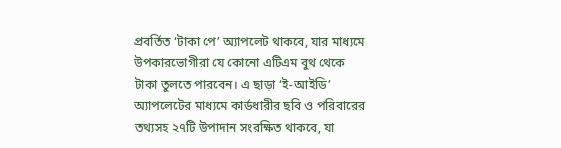প্রবর্তিত ‘টাকা পে’ অ্যাপলেট থাকবে, যার মাধ্যমে উপকারভোগীরা যে কোনো এটিএম বুথ থেকে টাকা তুলতে পারবেন। এ ছাড়া ‘ই-আইডি’ অ্যাপলেটের মাধ্যমে কার্ডধারীর ছবি ও পরিবারের তথ্যসহ ২৭টি উপাদান সংরক্ষিত থাকবে, যা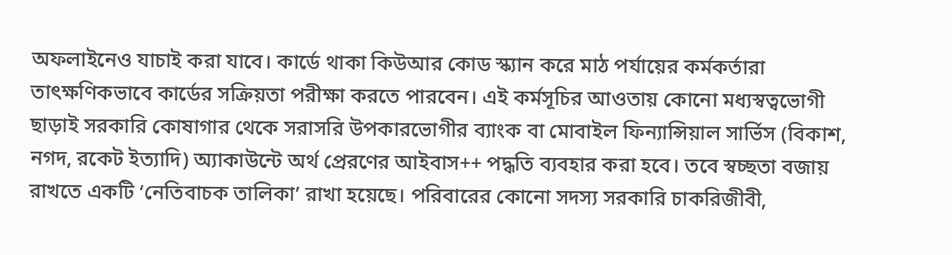অফলাইনেও যাচাই করা যাবে। কার্ডে থাকা কিউআর কোড স্ক্যান করে মাঠ পর্যায়ের কর্মকর্তারা তাৎক্ষণিকভাবে কার্ডের সক্রিয়তা পরীক্ষা করতে পারবেন। এই কর্মসূচির আওতায় কোনো মধ্যস্বত্বভোগী ছাড়াই সরকারি কোষাগার থেকে সরাসরি উপকারভোগীর ব্যাংক বা মোবাইল ফিন্যান্সিয়াল সার্ভিস (বিকাশ, নগদ, রকেট ইত্যাদি) অ্যাকাউন্টে অর্থ প্রেরণের আইবাস++ পদ্ধতি ব্যবহার করা হবে। তবে স্বচ্ছতা বজায় রাখতে একটি ‘নেতিবাচক তালিকা’ রাখা হয়েছে। পরিবারের কোনো সদস্য সরকারি চাকরিজীবী,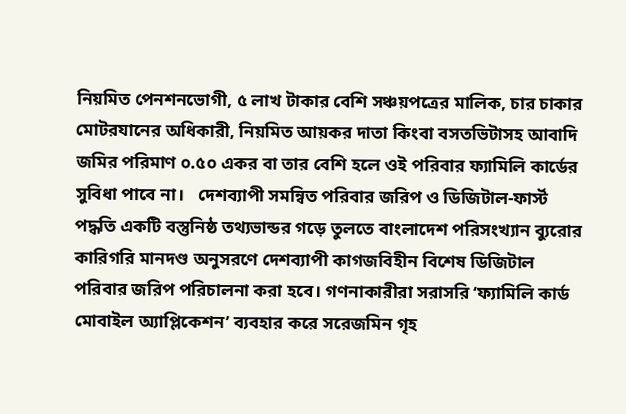নিয়মিত পেনশনভোগী, ৫ লাখ টাকার বেশি সঞ্চয়পত্রের মালিক, চার চাকার মোটরযানের অধিকারী, নিয়মিত আয়কর দাতা কিংবা বসতভিটাসহ আবাদি জমির পরিমাণ ০.৫০ একর বা তার বেশি হলে ওই পরিবার ফ্যামিলি কার্ডের সুবিধা পাবে না।   দেশব্যাপী সমন্বিত পরিবার জরিপ ও ডিজিটাল-ফার্স্ট পদ্ধতি একটি বস্তুনিষ্ঠ তথ্যভান্ডর গড়ে তুলতে বাংলাদেশ পরিসংখ্যান ব্যুরোর কারিগরি মানদণ্ড অনুসরণে দেশব্যাপী কাগজবিহীন বিশেষ ডিজিটাল পরিবার জরিপ পরিচালনা করা হবে। গণনাকারীরা সরাসরি ‘ফ্যামিলি কার্ড মোবাইল অ্যাপ্লিকেশন’ ব্যবহার করে সরেজমিন গৃহ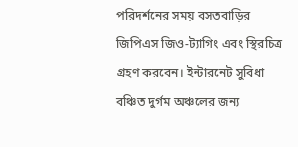পরিদর্শনের সময় বসতবাড়ির জিপিএস জিও-ট্যাগিং এবং স্থিরচিত্র গ্রহণ করবেন। ইন্টারনেট সুবিধা বঞ্চিত দুর্গম অঞ্চলের জন্য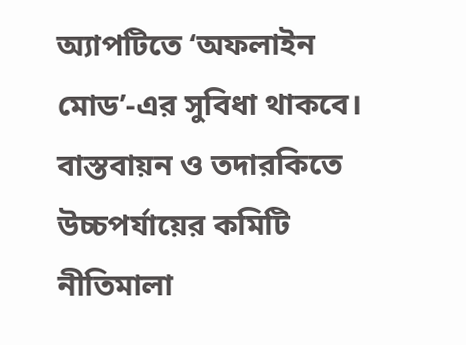অ্যাপটিতে ‘অফলাইন মোড’-এর সুবিধা থাকবে। বাস্তবায়ন ও তদারকিতে উচ্চপর্যায়ের কমিটি নীতিমালা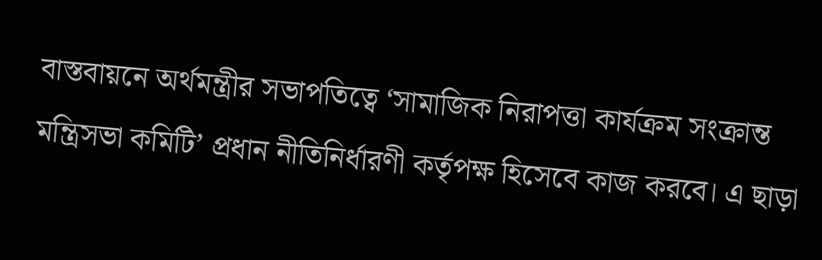বাস্তবায়নে অর্থমন্ত্রীর সভাপতিত্বে ‘সামাজিক নিরাপত্তা কার্যক্রম সংক্রান্ত মন্ত্রিসভা কমিটি’ প্রধান নীতিনির্ধারণী কর্তৃপক্ষ হিসেবে কাজ করবে। এ ছাড়া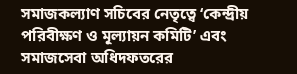সমাজকল্যাণ সচিবের নেতৃত্বে ‘কেন্দ্রীয় পরিবীক্ষণ ও মূল্যায়ন কমিটি’ এবং সমাজসেবা অধিদফতরের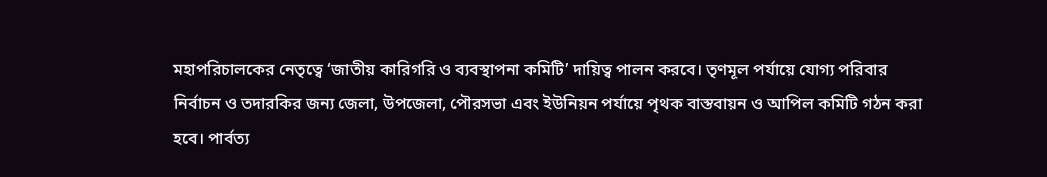মহাপরিচালকের নেতৃত্বে ‘জাতীয় কারিগরি ও ব্যবস্থাপনা কমিটি’ দায়িত্ব পালন করবে। তৃণমূল পর্যায়ে যোগ্য পরিবার নির্বাচন ও তদারকির জন্য জেলা, উপজেলা, পৌরসভা এবং ইউনিয়ন পর্যায়ে পৃথক বাস্তবায়ন ও আপিল কমিটি গঠন করা হবে। পার্বত্য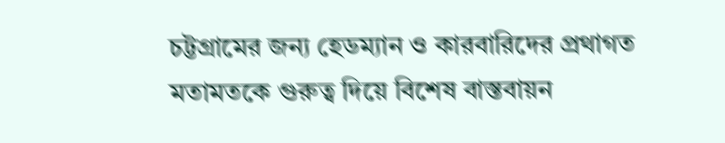চট্টগ্রামের জন্য হেডম্যান ও কারবারিদের প্রথাগত মতামতকে গুরুত্ব দিয়ে বিশেষ বাস্তবায়ন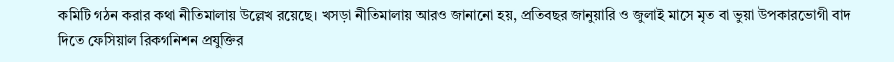কমিটি গঠন করার কথা নীতিমালায় উল্লেখ রয়েছে। খসড়া নীতিমালায় আরও জানানো হয়, প্রতিবছর জানুয়ারি ও জুলাই মাসে মৃত বা ভুয়া উপকারভোগী বাদ দিতে ফেসিয়াল রিকগনিশন প্রযুক্তির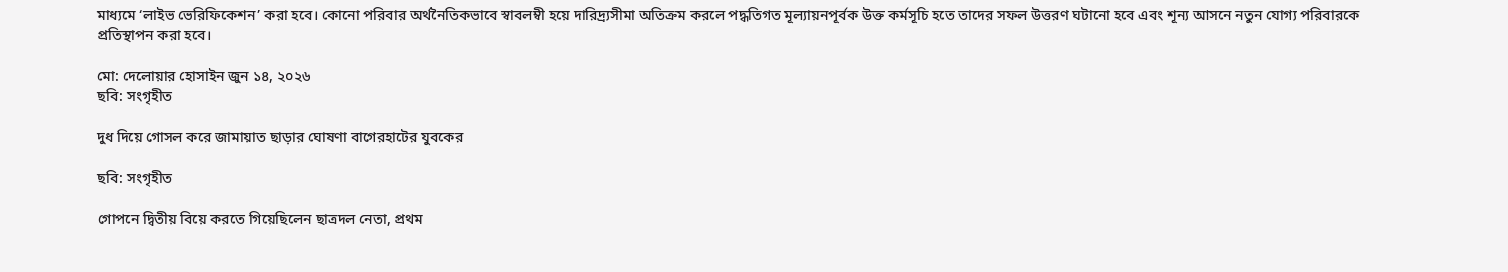মাধ্যমে ‘লাইভ ভেরিফিকেশন’ করা হবে। কোনো পরিবার অর্থনৈতিকভাবে স্বাবলম্বী হয়ে দারিদ্র্যসীমা অতিক্রম করলে পদ্ধতিগত মূল্যায়নপূর্বক উক্ত কর্মসূচি হতে তাদের সফল উত্তরণ ঘটানো হবে এবং শূন্য আসনে নতুন যোগ্য পরিবারকে প্রতিস্থাপন করা হবে।

মো: দেলোয়ার হোসাইন জুন ১৪, ২০২৬
ছবি: সংগৃহীত

দুধ দিয়ে গোসল করে জামায়াত ছাড়ার ঘোষণা বাগেরহাটের যুবকের

ছবি: সংগৃহীত

গোপনে দ্বিতীয় বিয়ে করতে গিয়েছিলেন ছাত্রদল নেতা, প্রথম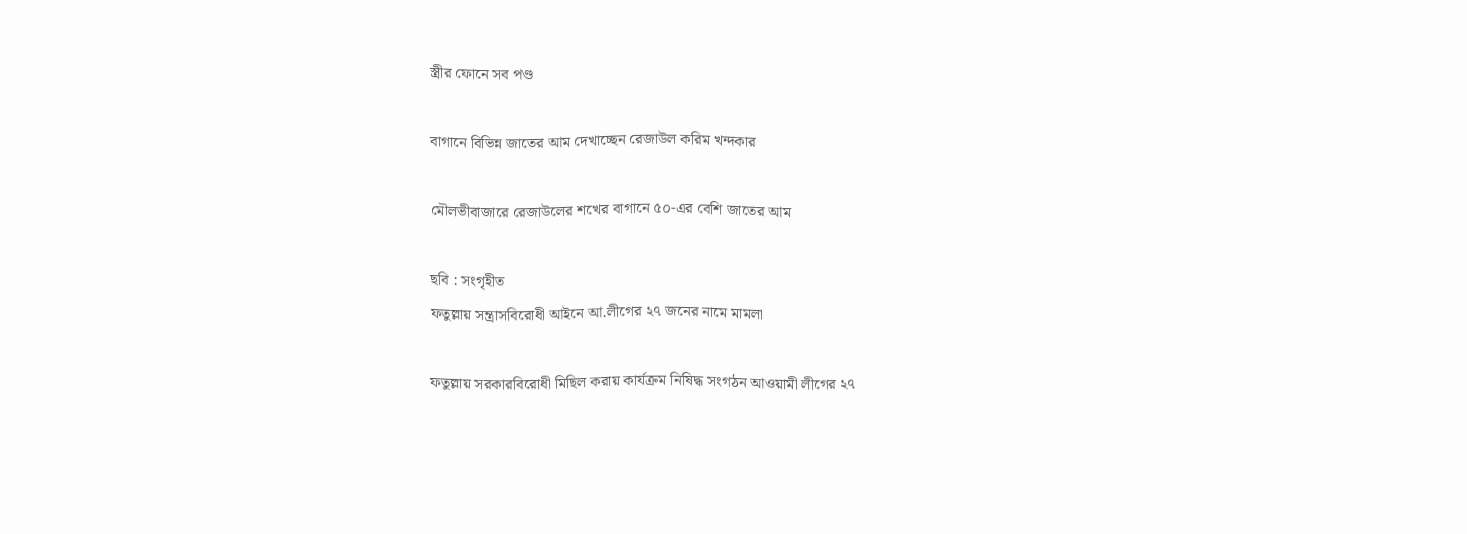স্ত্রীর ফোনে সব পণ্ড

বাগানে বিভিন্ন জাতের আম দেখাচ্ছেন রেজাউল করিম খন্দকার

মৌলভীবাজারে রেজাউলের শখের বাগানে ৫০-এর বেশি জাতের আম

ছবি : সংগৃহীত
ফতুল্লায় সন্ত্রাসবিরোধী আইনে আ.লীগের ২৭ জনের নামে মামলা

ফতুল্লায় সরকারবিরোধী মিছিল করায় কার্যক্রম নিষিদ্ধ সংগঠন আওয়ামী লীগের ২৭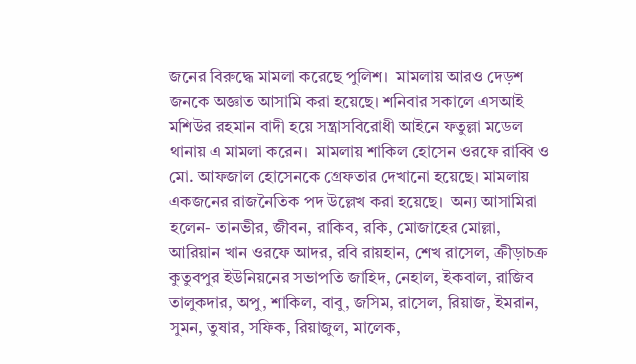জনের বিরুদ্ধে মামলা করেছে পুলিশ।  মামলায় আরও দেড়শ জনকে অজ্ঞাত আসামি করা হয়েছে। শনিবার সকালে এসআই মশিউর রহমান বাদী হয়ে সন্ত্রাসবিরোধী আইনে ফতুল্লা মডেল থানায় এ মামলা করেন।  মামলায় শাকিল হোসেন ওরফে রাব্বি ও মো. আফজাল হোসেনকে গ্রেফতার দেখানো হয়েছে। মামলায় একজনের রাজনৈতিক পদ উল্লেখ করা হয়েছে।  অন্য আসামিরা হলেন- তানভীর, জীবন, রাকিব, রকি, মোজাহের মোল্লা, আরিয়ান খান ওরফে আদর, রবি রায়হান, শেখ রাসেল, ক্রীড়াচক্র কুতুবপুর ইউনিয়নের সভাপতি জাহিদ, নেহাল, ইকবাল, রাজিব তালুকদার, অপু, শাকিল, বাবু, জসিম, রাসেল, রিয়াজ, ইমরান, সুমন, তুষার, সফিক, রিয়াজুল, মালেক,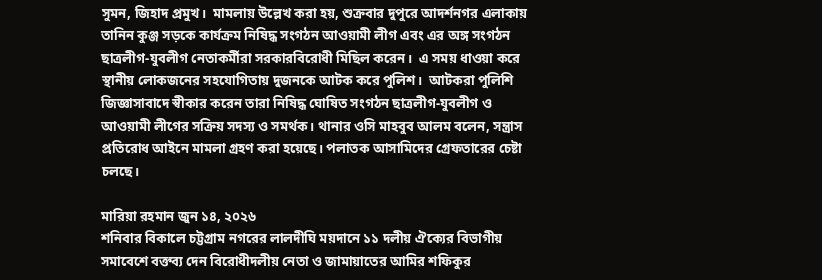সুমন, জিহাদ প্রমুখ।  মামলায় উল্লেখ করা হয়, শুক্রবার দুপুরে আদর্শনগর এলাকায় তানিন কুঞ্জ সড়কে কার্যক্রম নিষিদ্ধ সংগঠন আওয়ামী লীগ এবং এর অঙ্গ সংগঠন ছাত্রলীগ-যুবলীগ নেতাকর্মীরা সরকারবিরোধী মিছিল করেন।  এ সময় ধাওয়া করে স্থানীয় লোকজনের সহযোগিতায় দুজনকে আটক করে পুলিশ।  আটকরা পুলিশি জিজ্ঞাসাবাদে স্বীকার করেন তারা নিষিদ্ধ ঘোষিত সংগঠন ছাত্রলীগ-যুবলীগ ও আওয়ামী লীগের সক্রিয় সদস্য ও সমর্থক। থানার ওসি মাহবুব আলম বলেন, সন্ত্রাস প্রতিরোধ আইনে মামলা গ্রহণ করা হয়েছে। পলাতক আসামিদের গ্রেফতারের চেষ্টা চলছে।

মারিয়া রহমান জুন ১৪, ২০২৬
শনিবার বিকালে চট্টগ্রাম নগরের লালদীঘি ময়দানে ১১ দলীয় ঐক্যের বিভাগীয় সমাবেশে বক্তব্য দেন বিরোধীদলীয় নেতা ও জামায়াতের আমির শফিকুর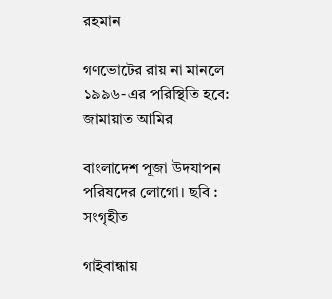রহমান

গণভোটের রায় না মানলে ১৯৯৬-এর পরিস্থিতি হবে: জামায়াত আমির

বাংলাদেশ পূজা উদযাপন পরিষদের লোগো। ছবি : সংগৃহীত

গাইবান্ধায়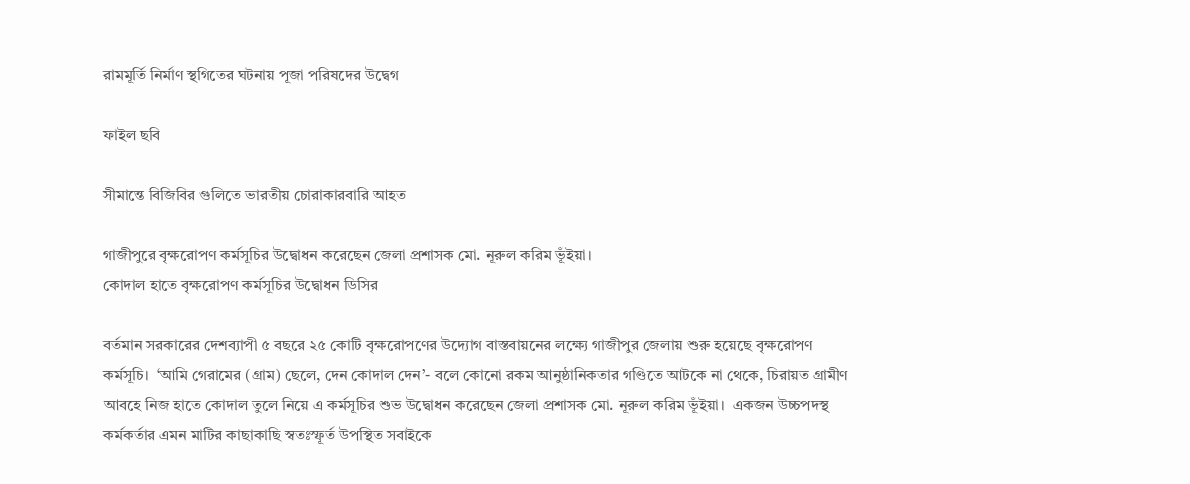রামমূর্তি নির্মাণ স্থগিতের ঘটনায় পূজা পরিষদের উদ্বেগ

ফাইল ছবি

সীমান্তে বিজিবির গুলিতে ভারতীয় চোরাকারবারি আহত

গাজীপুরে বৃক্ষরোপণ কর্মসূচির উদ্বোধন করেছেন জেলা প্রশাসক মো. নূরুল করিম ভূঁইয়া।
কোদাল হাতে বৃক্ষরোপণ কর্মসূচির উদ্বোধন ডিসির

বর্তমান সরকারের দেশব্যাপী ৫ বছরে ২৫ কোটি বৃক্ষরোপণের উদ্যোগ বাস্তবায়নের লক্ষ্যে গাজীপুর জেলায় শুরু হয়েছে বৃক্ষরোপণ কর্মসূচি।  ‘আমি গেরামের (গ্রাম) ছেলে, দেন কোদাল দেন’- বলে কোনো রকম আনুষ্ঠানিকতার গণ্ডিতে আটকে না থেকে, চিরায়ত গ্রামীণ আবহে নিজ হাতে কোদাল তুলে নিয়ে এ কর্মসূচির শুভ উদ্বোধন করেছেন জেলা প্রশাসক মো. নূরুল করিম ভূঁইয়া।  একজন উচ্চপদস্থ কর্মকর্তার এমন মাটির কাছাকাছি স্বতঃস্ফূর্ত উপস্থিত সবাইকে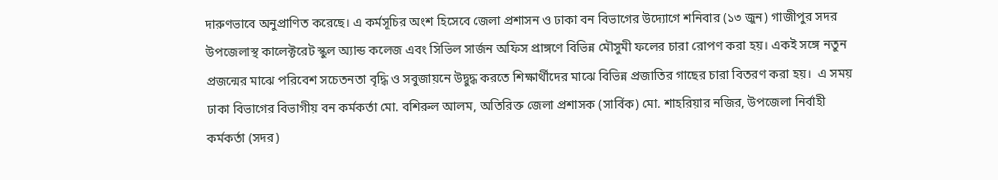দারুণভাবে অনুপ্রাণিত করেছে। এ কর্মসূচির অংশ হিসেবে জেলা প্রশাসন ও ঢাকা বন বিভাগের উদ্যোগে শনিবার (১৩ জুন) গাজীপুর সদর উপজেলাস্থ কালেক্টরেট স্কুল অ্যান্ড কলেজ এবং সিভিল সার্জন অফিস প্রাঙ্গণে বিভিন্ন মৌসুমী ফলের চারা রোপণ করা হয়। একই সঙ্গে নতুন প্রজন্মের মাঝে পরিবেশ সচেতনতা বৃদ্ধি ও সবুজায়নে উদ্বুদ্ধ করতে শিক্ষার্থীদের মাঝে বিভিন্ন প্রজাতির গাছের চারা বিতরণ করা হয়।  এ সময় ঢাকা বিভাগের বিভাগীয় বন কর্মকর্তা মো. বশিরুল আলম, অতিরিক্ত জেলা প্রশাসক (সার্বিক) মো. শাহরিয়ার নজির, উপজেলা নির্বাহী কর্মকর্তা (সদর)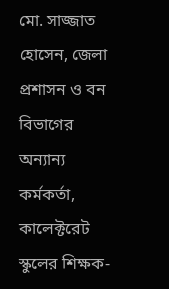মো. সাজ্জাত হোসেন, জেলা প্রশাসন ও বন বিভাগের অন্যান্য কর্মকর্তা, কালেক্টরেট স্কুলের শিক্ষক-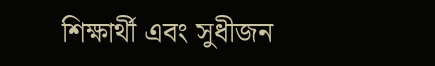শিক্ষার্থী এবং সুধীজন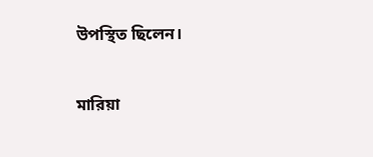উপস্থিত ছিলেন।

মারিয়া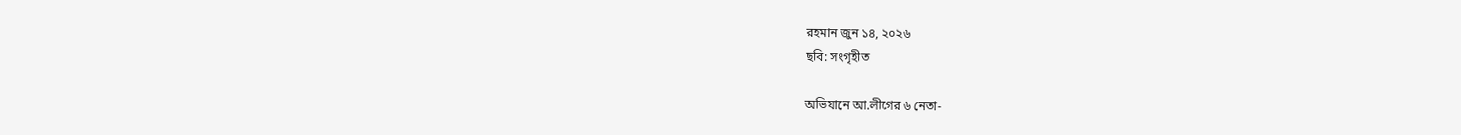রহমান জুন ১৪, ২০২৬
ছবি: সংগৃহীত

অভিযানে আ.লীগের ৬ নেতা-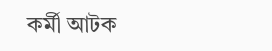কর্মী আটক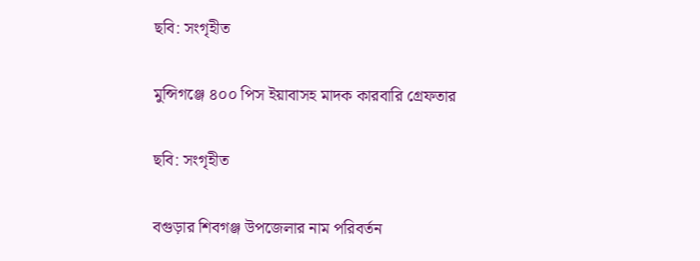ছবি: সংগৃহীত

মুন্সিগঞ্জে ৪০০ পিস ইয়াবাসহ মাদক কারবারি গ্রেফতার

ছবি: সংগৃহীত

বগুড়ার শিবগঞ্জ উপজেলার নাম পরিবর্তন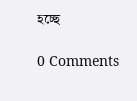হচ্ছে

0 Comments